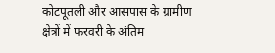कोटपूतली और आसपास के ग्रामीण क्षेत्रों में फरवरी के अंतिम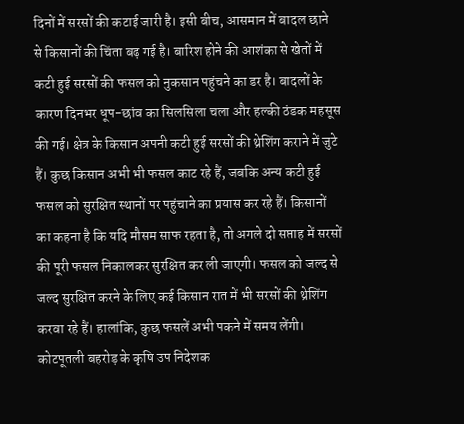दिनों में सरसों की कटाई जारी है। इसी बीच, आसमान में बादल छाने से किसानों की चिंता बढ़ गई है। बारिश होने की आशंका से खेतों में कटी हुई सरसों की फसल को नुकसान पहुंचने का डर है। बादलों के कारण दिनभर धूप-छांव का सिलसिला चला और हल्की ठंडक महसूस की गई। क्षेत्र के किसान अपनी कटी हुई सरसों की थ्रेशिंग कराने में जुटे हैं। कुछ किसान अभी भी फसल काट रहे हैं, जबकि अन्य कटी हुई फसल को सुरक्षित स्थानों पर पहुंचाने का प्रयास कर रहे हैं। किसानों का कहना है कि यदि मौसम साफ रहता है, तो अगले दो सप्ताह में सरसों की पूरी फसल निकालकर सुरक्षित कर ली जाएगी। फसल को जल्द से जल्द सुरक्षित करने के लिए कई किसान रात में भी सरसों की थ्रेशिंग करवा रहे हैं। हालांकि, कुछ फसलें अभी पकने में समय लेंगी। कोटपूतली बहरोड़ के कृषि उप निदेशक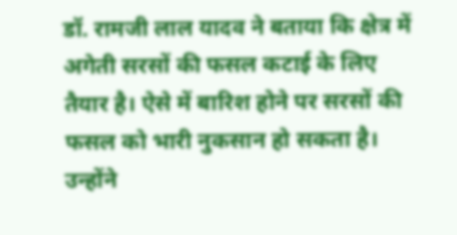डॉ. रामजी लाल यादव ने बताया कि क्षेत्र में अगेती सरसों की फसल कटाई के लिए तैयार है। ऐसे में बारिश होने पर सरसों की फसल को भारी नुकसान हो सकता है। उन्होंने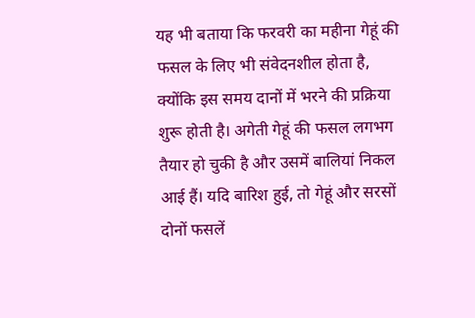यह भी बताया कि फरवरी का महीना गेहूं की फसल के लिए भी संवेदनशील होता है, क्योंकि इस समय दानों में भरने की प्रक्रिया शुरू होती है। अगेती गेहूं की फसल लगभग तैयार हो चुकी है और उसमें बालियां निकल आई हैं। यदि बारिश हुई, तो गेहूं और सरसों दोनों फसलें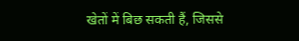खेतों में बिछ सकती हैं, जिससे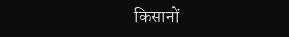किसानों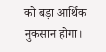को बड़ा आर्थिक नुकसान होगा।